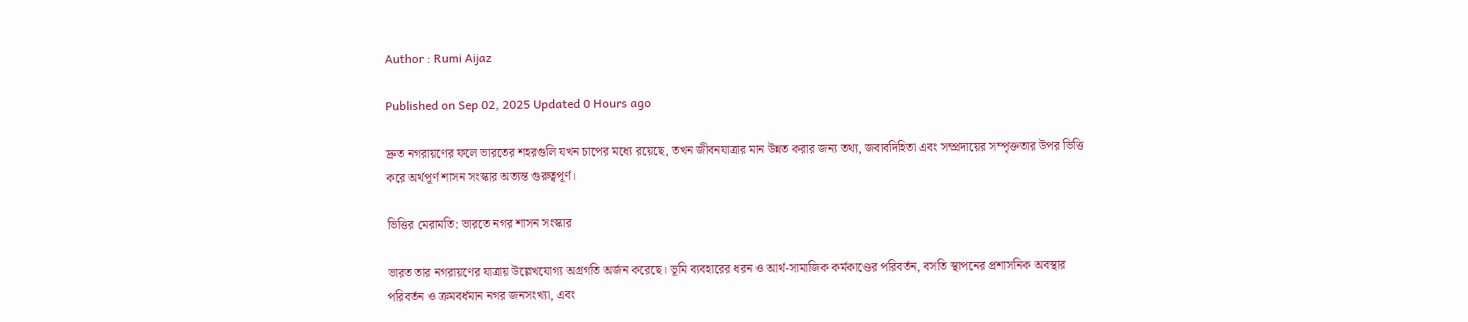Author : Rumi Aijaz

Published on Sep 02, 2025 Updated 0 Hours ago

দ্রুত নগরায়ণের ফলে ভারতের শহরগুলি যখন চাপের মধ্যে রয়েছে, তখন জীবনযাত্রার মান উন্নত করার জন্য তথ্য, জবাবদিহিতা এবং সম্প্রদায়ের সম্পৃক্ততার উপর ভিত্তি করে অর্থপূর্ণ শাসন সংস্কার অত্যন্ত গুরুত্বপূর্ণ।

ভিত্তির মেরামতি: ভারতে নগর শাসন সংস্কার

ভারত তার নগরায়ণের যাত্রায় উল্লেখযোগ্য অগ্রগতি অর্জন করেছে। ভূমি ব্যবহারের ধরন ও আর্থ-সামাজিক কর্মকাণ্ডের পরিবর্তন, বসতি স্থাপনের প্রশাসনিক অবস্থার পরিবর্তন ও ক্রমবর্ধমান নগর জনসংখ্যা, এবং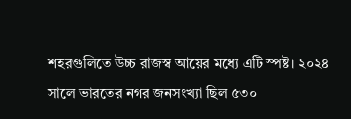শহরগুলিতে উচ্চ রাজস্ব আয়ের মধ্যে এটি স্পষ্ট। ২০২৪ সালে ভারতের নগর জনসংখ্যা ছিল ৫৩০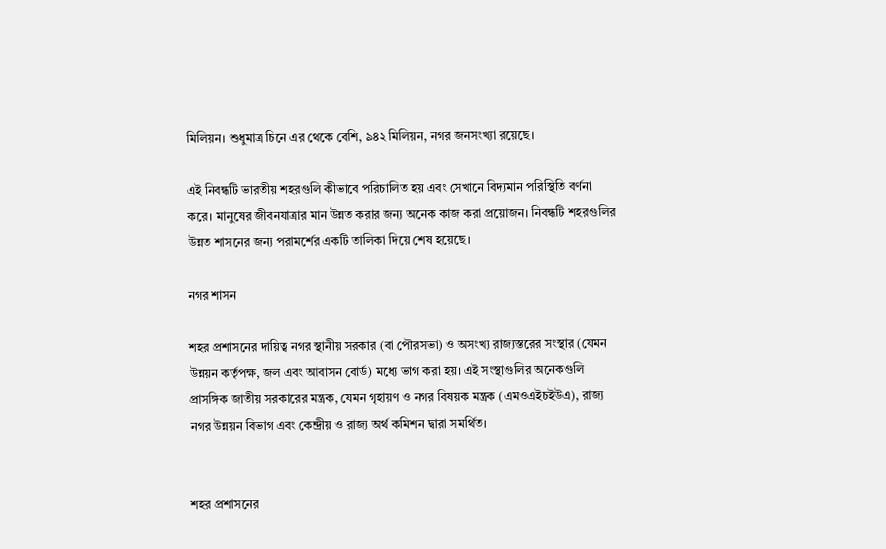মিলিয়ন। শুধুমাত্র চিনে এর থেকে বেশি, ৯৪২ মিলিয়ন, নগর জনসংখ্যা রয়েছে।

এই নিবন্ধটি ভারতীয় শহরগুলি কীভাবে পরিচালিত হয় এবং সেখানে বিদ্যমান পরিস্থিতি বর্ণনা করে। মানুষের জীবনযাত্রার মান উন্নত করার জন্য অনেক কাজ করা প্রয়োজন। নিবন্ধটি শহরগুলির উন্নত শাসনের জন্য পরামর্শের একটি তালিকা দিয়ে শেষ হয়েছে।

নগর শাসন

শহর প্রশাসনের দায়িত্ব নগর স্থানীয় সরকার (বা পৌরসভা) ও অসংখ্য রাজ্যস্তরের সংস্থার (যেমন উন্নয়ন কর্তৃপক্ষ, জল এবং আবাসন বোর্ড) মধ্যে ভাগ করা হয়। এই সংস্থাগুলির অনেকগুলি প্রাসঙ্গিক জাতীয় সরকারের মন্ত্রক, যেমন গৃহায়ণ ও নগর বিষয়ক মন্ত্রক (এমওএইচইউএ), রাজ্য নগর উন্নয়ন বিভাগ এবং কেন্দ্রীয় ও রাজ্য অর্থ কমিশন দ্বারা সমর্থিত।


শহর প্রশাসনের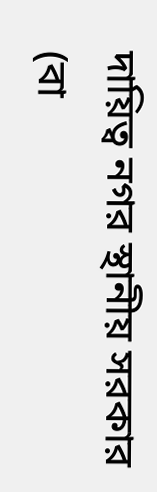দায়িত্ব নগর স্থানীয় সরকার (বা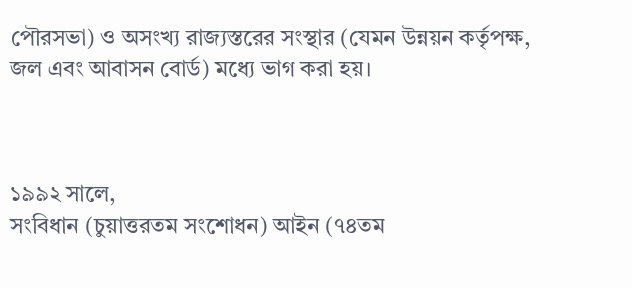পৌরসভা) ও অসংখ্য রাজ্যস্তরের সংস্থার (যেমন উন্নয়ন কর্তৃপক্ষ, জল এবং আবাসন বোর্ড) মধ্যে ভাগ করা হয়।



১৯৯২ সালে,
সংবিধান (চুয়াত্তরতম সংশোধন) আইন (৭৪তম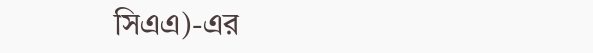সিএএ)-এর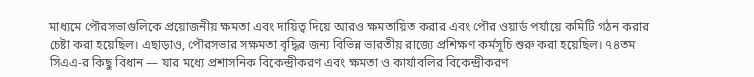মাধ্যমে পৌরসভাগুলিকে প্রয়োজনীয় ক্ষমতা এবং দায়িত্ব দিয়ে আরও ক্ষমতায়িত করার এবং পৌর ওয়ার্ড পর্যায়ে কমিটি গঠন করার চেষ্টা করা হয়েছিল। এছাড়াও, পৌরসভার সক্ষমতা বৃদ্ধির জন্য বিভিন্ন ভারতীয় রাজ্যে প্রশিক্ষণ কর্মসূচি শুরু করা হয়েছিল। ৭৪তম সিএএ-র কিছু বিধান — যার মধ্যে প্রশাসনিক বিকেন্দ্রীকরণ এবং ক্ষমতা ও কার্যাবলির বিকেন্দ্রীকরণ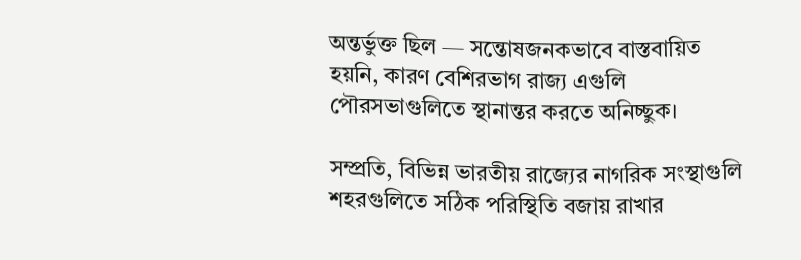অন্তর্ভুক্ত ছিল — সন্তোষজনকভাবে বাস্তবায়িত হয়নি, কারণ বেশিরভাগ রাজ্য এগুলি পৌরসভাগুলিতে স্থানান্তর করতে অনিচ্ছুক।

সম্প্রতি, বিভিন্ন ভারতীয় রাজ্যের নাগরিক সংস্থাগুলি শহরগুলিতে সঠিক পরিস্থিতি বজায় রাখার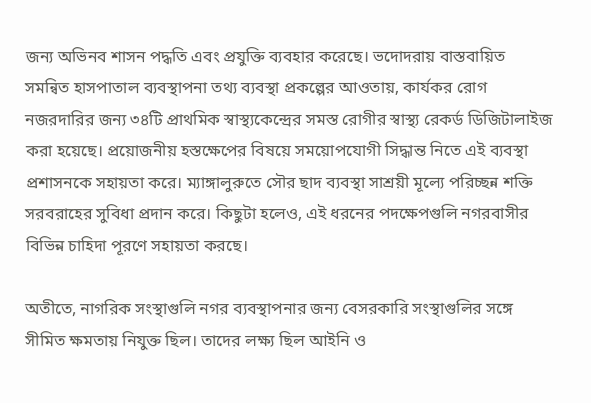জন্য অভিনব শাসন পদ্ধতি এবং প্রযুক্তি ব্যবহার করেছে। ভদোদরায় বাস্তবায়িত
সমন্বিত হাসপাতাল ব্যবস্থাপনা তথ্য ব্যবস্থা প্রকল্পের আওতায়, কার্যকর রোগ নজরদারির জন্য ৩৪টি প্রাথমিক স্বাস্থ্যকেন্দ্রের সমস্ত রোগীর স্বাস্থ্য রেকর্ড ডিজিটালাইজ করা হয়েছে। প্রয়োজনীয় হস্তক্ষেপের বিষয়ে সময়োপযোগী সিদ্ধান্ত নিতে এই ব্যবস্থা প্রশাসনকে সহায়তা করে। ম্যাঙ্গালুরুতে সৌর ছাদ ব্যবস্থা সাশ্রয়ী মূল্যে পরিচ্ছন্ন শক্তি সরবরাহের সুবিধা প্রদান করে। কিছুটা হলেও, এই ধরনের পদক্ষেপগুলি নগরবাসীর বিভিন্ন চাহিদা পূরণে সহায়তা করছে।

অতীতে, নাগরিক সংস্থাগুলি নগর ব্যবস্থাপনার জন্য বেসরকারি সংস্থাগুলির সঙ্গে সীমিত ক্ষমতায় নিযুক্ত ছিল। তাদের লক্ষ্য ছিল আইনি ও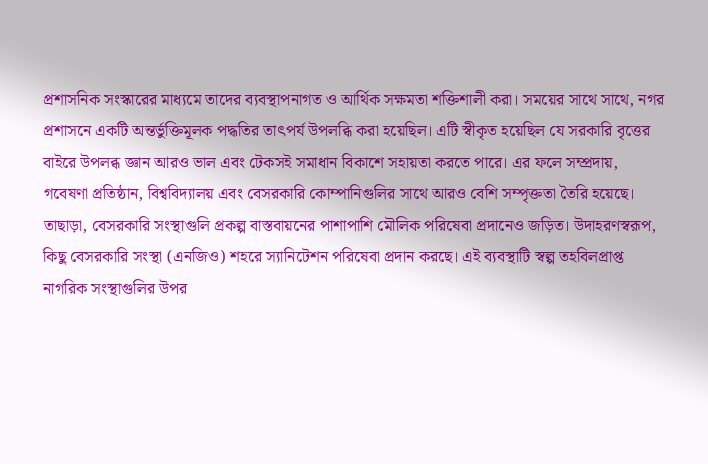প্রশাসনিক সংস্কারের মাধ্যমে তাদের ব্যবস্থাপনাগত ও আর্থিক সক্ষমতা শক্তিশালী করা। সময়ের সাথে সাথে, নগর প্রশাসনে একটি অন্তর্ভুক্তিমূলক পদ্ধতির তাৎপর্য উপলব্ধি করা হয়েছিল। এটি স্বীকৃত হয়েছিল যে সরকারি বৃত্তের বাইরে উপলব্ধ জ্ঞান আরও ভাল এবং টেকসই সমাধান বিকাশে সহায়তা করতে পারে। এর ফলে সম্প্রদায়, গবেষণা প্রতিষ্ঠান, বিশ্ববিদ্যালয় এবং বেসরকারি কোম্পানিগুলির সাথে আরও বেশি সম্পৃক্ততা তৈরি হয়েছে। তাছাড়া, বেসরকারি সংস্থাগুলি প্রকল্প বাস্তবায়নের পাশাপাশি মৌলিক পরিষেবা প্রদানেও জড়িত। উদাহরণস্বরূপ, কিছু বেসরকারি সংস্থা (এনজিও) শহরে স্যানিটেশন পরিষেবা প্রদান করছে। এই ব্যবস্থাটি স্বল্প তহবিলপ্রাপ্ত নাগরিক সংস্থাগুলির উপর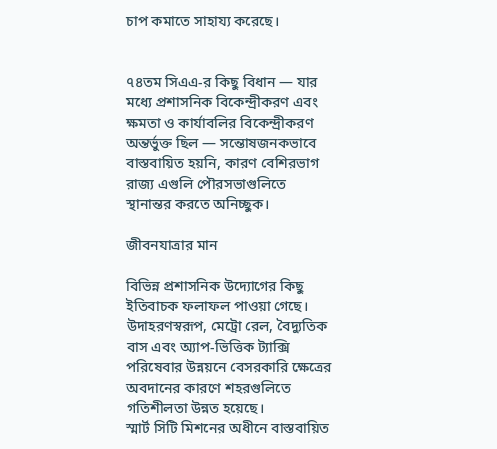চাপ কমাতে সাহায্য করেছে।


৭৪তম সিএএ-র কিছু বিধান — যার মধ্যে প্রশাসনিক বিকেন্দ্রীকরণ এবং ক্ষমতা ও কার্যাবলির বিকেন্দ্রীকরণ অন্তর্ভুক্ত ছিল — সন্তোষজনকভাবে বাস্তবায়িত হয়নি, কারণ বেশিরভাগ রাজ্য এগুলি পৌরসভাগুলিতে স্থানান্তর করতে অনিচ্ছুক।

জীবনযাত্রার মান

বিভিন্ন প্রশাসনিক উদ্যোগের কিছু ইতিবাচক ফলাফল পাওয়া গেছে। উদাহরণস্বরূপ, মেট্রো রেল, বৈদ্যুতিক বাস এবং অ্যাপ-ভিত্তিক ট্যাক্সি পরিষেবার উন্নয়নে বেসরকারি ‌ক্ষেত্রের অবদানের কারণে শহরগুলিতে গতিশীলতা উন্নত হয়েছে।
স্মার্ট সিটি মিশনের অধীনে বাস্তবায়িত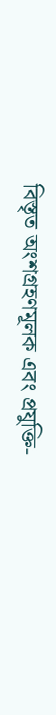বিস্তৃত অংশগ্রহণমূলক এবং প্রযুক্তি-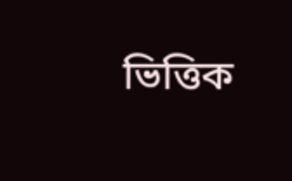ভিত্তিক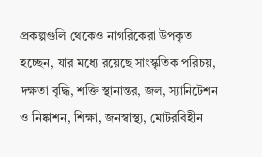প্রকল্পগুলি থেকেও নাগরিকেরা উপকৃত হচ্ছেন, যার মধ্যে রয়েছে সাংস্কৃতিক পরিচয়, দক্ষতা বৃদ্ধি, শক্তি স্থানান্তর, জল, স্যানিটেশন ও নিষ্কাশন, শিক্ষা, জনস্বাস্থ্য, মোটরবিহীন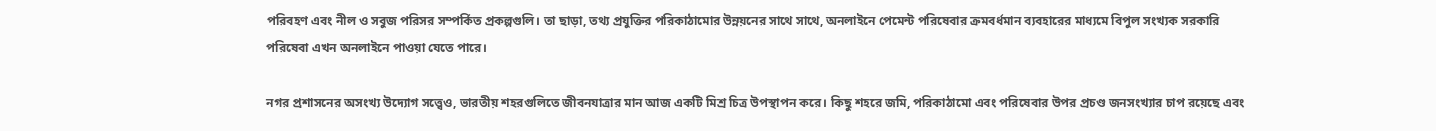পরিবহণ এবং নীল ও সবুজ পরিসর সম্পর্কিত প্রকল্পগুলি। তা ছাড়া, তথ্য প্রযুক্তির পরিকাঠামোর উন্নয়নের সাথে সাথে, অনলাইনে পেমেন্ট পরিষেবার ক্রমবর্ধমান ব্যবহারের মাধ্যমে বিপুল সংখ্যক সরকারি পরিষেবা এখন অনলাইনে পাওয়া যেতে পারে।

নগর প্রশাসনের অসংখ্য উদ্যোগ সত্ত্বেও, ভারতীয় শহরগুলিতে জীবনযাত্রার মান আজ একটি মিশ্র চিত্র উপস্থাপন করে। কিছু শহরে জমি, পরিকাঠামো এবং পরিষেবার উপর প্রচণ্ড জনসংখ্যার চাপ রয়েছে এবং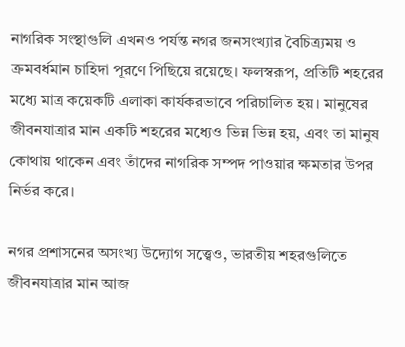নাগরিক সংস্থাগুলি এখনও পর্যন্ত নগর জনসংখ্যার বৈচিত্র্যময় ও ক্রমবর্ধমান চাহিদা পূরণে পিছিয়ে রয়েছে। ফলস্বরূপ, প্রতিটি শহরের মধ্যে মাত্র কয়েকটি এলাকা কার্যকরভাবে পরিচালিত হয়। মানুষের জীবনযাত্রার মান একটি শহরের মধ্যেও ভিন্ন ভিন্ন হয়, এবং তা মানুষ কোথায় থাকেন এবং তাঁদের নাগরিক সম্পদ পাওয়ার ক্ষমতার উপর নির্ভর করে।

নগর প্রশাসনের অসংখ্য উদ্যোগ সত্ত্বেও, ভারতীয় শহরগুলিতে জীবনযাত্রার মান আজ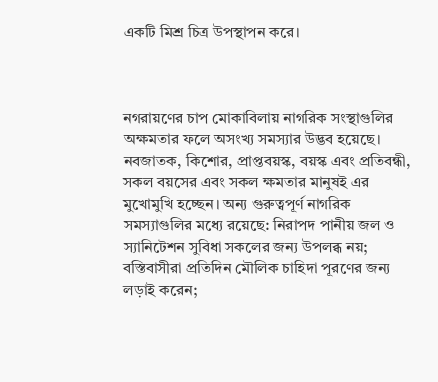একটি মিশ্র চিত্র উপস্থাপন করে।



নগরায়ণের চাপ মোকাবিলায় নাগরিক সংস্থাগুলির অক্ষমতার ফলে অসংখ্য সমস্যার উদ্ভব হয়েছে। নবজাতক, কিশোর, প্রাপ্তবয়স্ক, বয়স্ক এবং প্রতিবন্ধী, সকল বয়সের এবং সকল ক্ষমতার মানুষই এর মুখোমুখি হচ্ছেন। অন্য গুরুত্বপূর্ণ নাগরিক সমস্যাগুলির মধ্যে রয়েছে: নিরাপদ পানীয় জল ও স্যানিটেশন সুবিধা সকলের জন্য উপলব্ধ নয়; বস্তিবাসীরা প্রতিদিন মৌলিক চাহিদা পূরণের জন্য লড়াই করেন;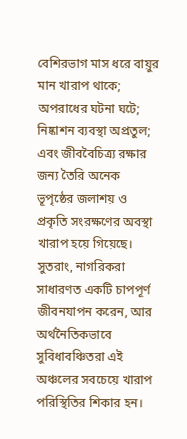বেশিরভাগ মাস ধরে বায়ুর মান খারাপ থাকে; অপরাধের ঘটনা ঘটে; নিষ্কাশন ব্যবস্থা অপ্রতুল; এবং জীববৈচিত্র্য রক্ষার জন্য তৈরি অনেক ভূপৃষ্ঠের জলাশয় ও প্রকৃতি সংরক্ষণের অবস্থা খারাপ হয়ে গিয়েছে। সুতরাং, নাগরিকরা সাধারণত একটি চাপপূর্ণ জীবনযাপন করেন, আর অর্থনৈতিকভাবে সুবিধাবঞ্চিতরা এই অঞ্চলের সবচেয়ে খারাপ পরিস্থিতির শিকার হন।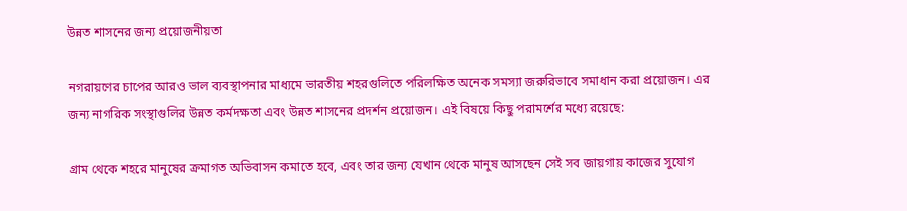উন্নত শাসনের জন্য প্রয়োজনীয়তা

নগরায়ণের চাপের আরও ভাল ব্যবস্থাপনার মাধ্যমে ভারতীয় শহরগুলিতে পরিলক্ষিত অনেক সমস্যা জরুরিভাবে সমাধান করা প্রয়োজন। এর জন্য নাগরিক সংস্থাগুলির উন্নত কর্মদক্ষতা এবং উন্নত শাসনের প্রদর্শন প্রয়োজন। এই বিষয়ে কিছু পরামর্শের মধ্যে রয়েছে:

গ্রাম থেকে শহরে মানুষের ক্রমাগত অভিবাসন কমাতে হবে, এবং তার জন্য যেখান থেকে মানুষ আসছেন সেই সব জায়গায় কাজের সুযোগ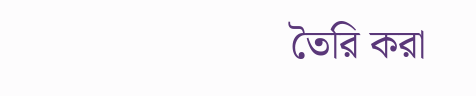তৈরি করা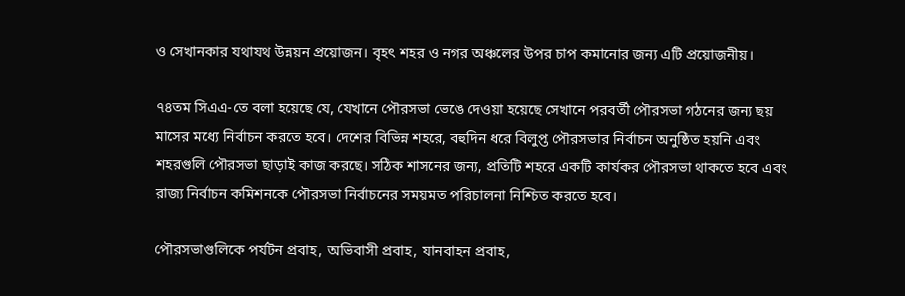ও সেখানকার যথাযথ উন্নয়ন প্রয়োজন। বৃহৎ শহর ও নগর অঞ্চলের উপর চাপ কমানোর জন্য এটি প্রয়োজনীয়।

৭৪তম সিএএ-তে বলা হয়েছে যে, যেখানে পৌরসভা ভেঙে দেওয়া হয়েছে সেখানে পরবর্তী পৌরসভা গঠনের জন্য ছয় মাসের মধ্যে নির্বাচন করতে হবে। দেশের বিভিন্ন শহরে, বহুদিন ধরে বিলুপ্ত পৌরসভার নির্বাচন অনুষ্ঠিত হয়নি এবং শহরগুলি পৌরসভা ছাড়াই কাজ করছে। সঠিক শাসনের জন্য, প্রতিটি শহরে একটি কার্যকর পৌরসভা থাকতে হবে এবং রাজ্য নির্বাচন কমিশনকে পৌরসভা নির্বাচনের সময়মত পরিচালনা নিশ্চিত করতে হবে।

পৌরসভাগুলিকে পর্যটন প্রবাহ, অভিবাসী প্রবাহ, যানবাহন প্রবাহ,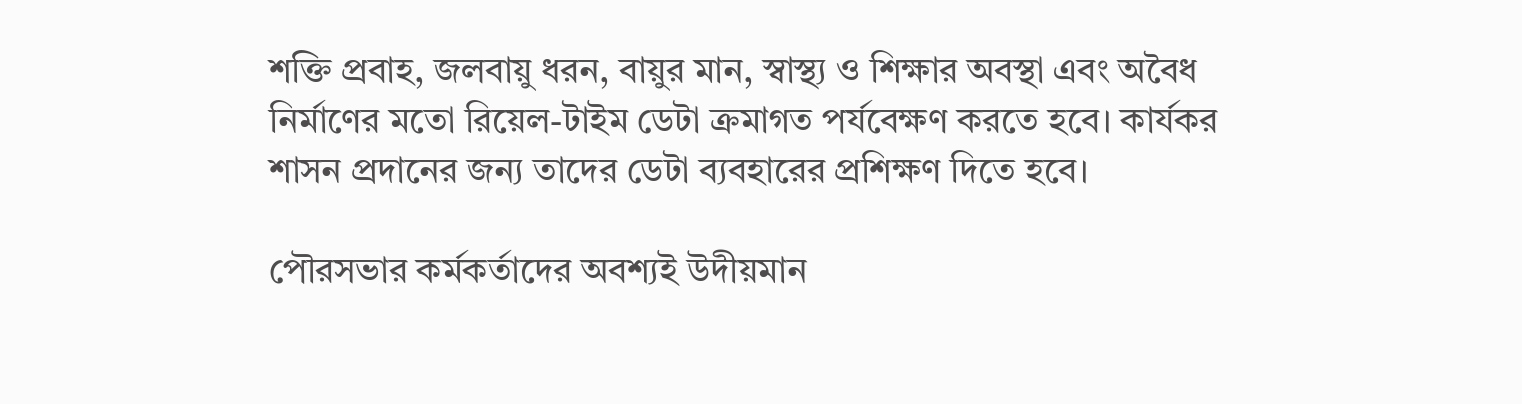শক্তি প্রবাহ, জলবায়ু ‌ধরন, বায়ুর মান, স্বাস্থ্য ও শিক্ষার অবস্থা এবং অবৈধ নির্মাণের মতো রিয়েল-টাইম ডেটা ক্রমাগত পর্যবেক্ষণ করতে হবে। কার্যকর শাসন প্রদানের জন্য তাদের ডেটা ব্যবহারের প্রশিক্ষণ দিতে হবে।

পৌরসভার কর্মকর্তাদের অবশ্যই উদীয়মান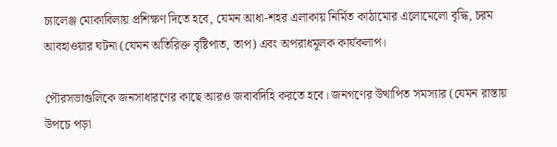চ্যালেঞ্জ মোকাবিলায় প্রশিক্ষণ দিতে হবে, যেমন আধা-শহর এলাকায় নির্মিত কাঠামোর এলোমেলো বৃদ্ধি, চরম আবহাওয়ার ঘটনা (যেমন অতিরিক্ত বৃষ্টিপাত, তাপ) এবং অপরাধমূলক কার্যকলাপ।

পৌরসভাগুলিকে জনসাধারণের কাছে আরও জবাবদিহি করতে হবে। জনগণের উত্থাপিত সমস্যার (যেমন রাস্তায় উপচে পড়া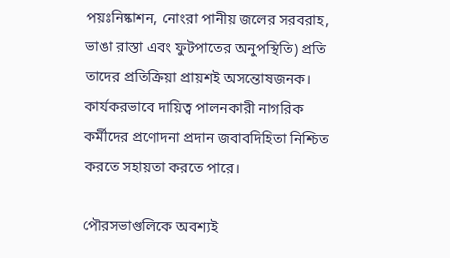পয়ঃনিষ্কাশন, নোংরা পানীয় জলের সরবরাহ, ভাঙা রাস্তা এবং ফুটপাতের অনুপস্থিতি) প্রতি তাদের প্রতিক্রিয়া প্রায়শই অসন্তোষজনক। কার্যকরভাবে দায়িত্ব পালনকারী নাগরিক কর্মীদের প্রণোদনা প্রদান জবাবদিহিতা নিশ্চিত করতে সহায়তা করতে পারে।

পৌরসভাগুলিকে অবশ্যই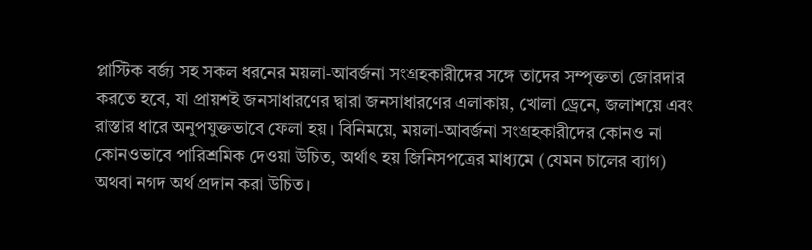প্লাস্টিক বর্জ্য সহ সকল ধরনের ময়লা-আবর্জনা সংগ্রহকারীদের সঙ্গে তাদের সম্পৃক্ততা জোরদার করতে হবে, যা প্রায়শই জনসাধারণের দ্বারা জনসাধারণের এলাকায়, খোলা ড্রেনে, জলাশয়ে এবং  রাস্তার ধারে অনুপযুক্তভাবে ফেলা হয়। বিনিময়ে, ময়লা-আবর্জনা সংগ্রহকারীদের কোনও না কোনওভাবে পারিশ্রমিক দেওয়া উচিত, অর্থাৎ হয় জিনিসপত্রের মাধ্যমে (যেমন চালের ব্যাগ) অথবা নগদ অর্থ প্রদান করা উচিত।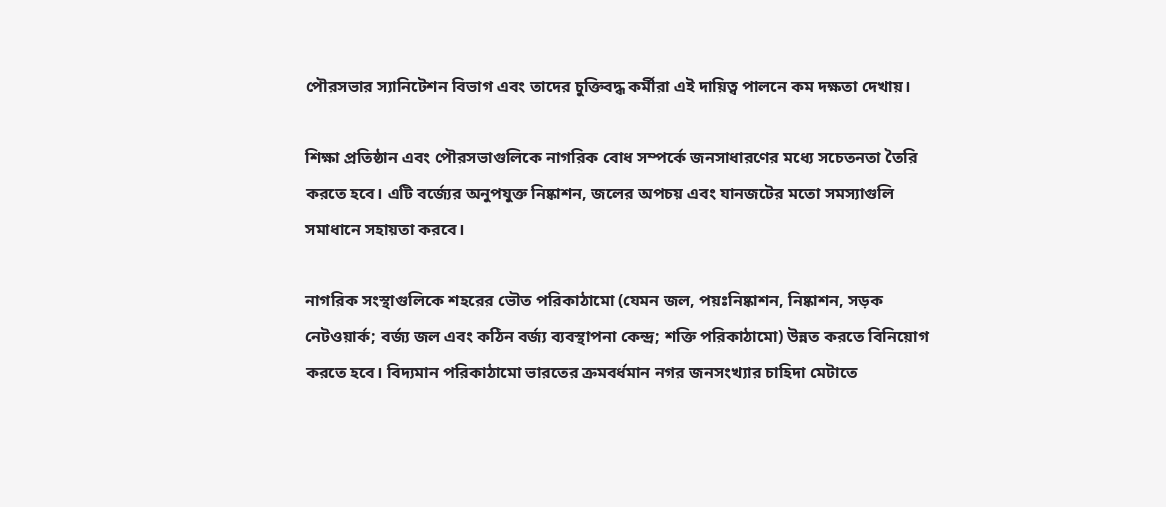পৌরসভার স্যানিটেশন বিভাগ এবং তাদের চুক্তিবদ্ধ কর্মীরা এই দায়িত্ব পালনে কম দক্ষতা দেখায়।

শিক্ষা প্রতিষ্ঠান এবং পৌরসভাগুলিকে নাগরিক বোধ সম্পর্কে জনসাধারণের মধ্যে সচেতনতা তৈরি করতে হবে। এটি বর্জ্যের অনুপযুক্ত নিষ্কাশন, জলের অপচয় এবং যানজটের মতো সমস্যাগুলি সমাধানে সহায়তা করবে।

নাগরিক সংস্থাগুলিকে শহরের ভৌত পরিকাঠামো (যেমন জল, পয়ঃনিষ্কাশন, নিষ্কাশন, সড়ক নেটওয়ার্ক; বর্জ্য জল এবং কঠিন বর্জ্য ব্যবস্থাপনা কেন্দ্র; শক্তি পরিকাঠামো) উন্নত করতে বিনিয়োগ করতে হবে। বিদ্যমান পরিকাঠামো ভারতের ক্রমবর্ধমান নগর জনসংখ্যার চাহিদা মেটাতে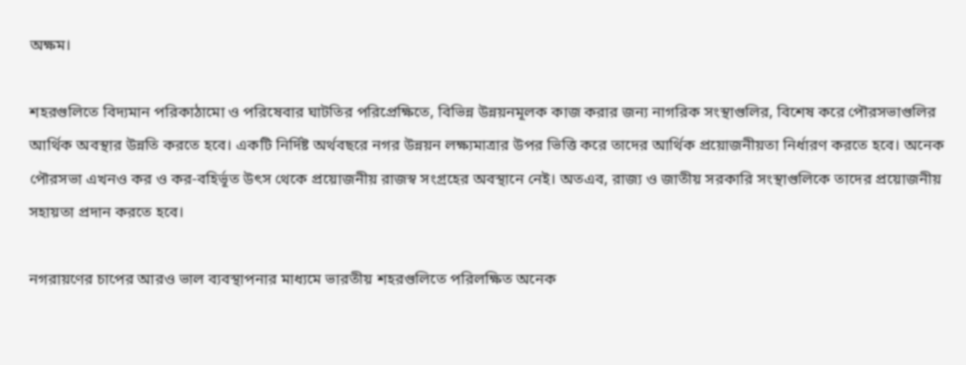অক্ষম।

শহরগুলিতে বিদ্যমান পরিকাঠামো ও পরিষেবার ঘাটতির পরিপ্রেক্ষিতে, বিভিন্ন উন্নয়নমূলক কাজ করার জন্য নাগরিক সংস্থাগুলির, বিশেষ করে পৌরসভাগুলির আর্থিক অবস্থার উন্নতি করতে হবে। একটি নির্দিষ্ট অর্থবছরে নগর উন্নয়ন লক্ষ্যমাত্রার উপর ভিত্তি করে তাদের আর্থিক প্রয়োজনীয়তা নির্ধারণ করতে হবে। অনেক পৌরসভা এখনও কর ও কর-বহির্ভূত উৎস থেকে প্রয়োজনীয় রাজস্ব সংগ্রহের অবস্থানে নেই। অতএব, রাজ্য ও জাতীয় সরকারি সংস্থাগুলিকে তাদের প্রয়োজনীয় সহায়তা প্রদান করতে হবে।

নগরায়ণের চাপের আরও ভাল ব্যবস্থাপনার মাধ্যমে ভারতীয় শহরগুলিতে পরিলক্ষিত অনেক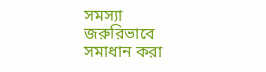সমস্যা জরুরিভাবে সমাধান করা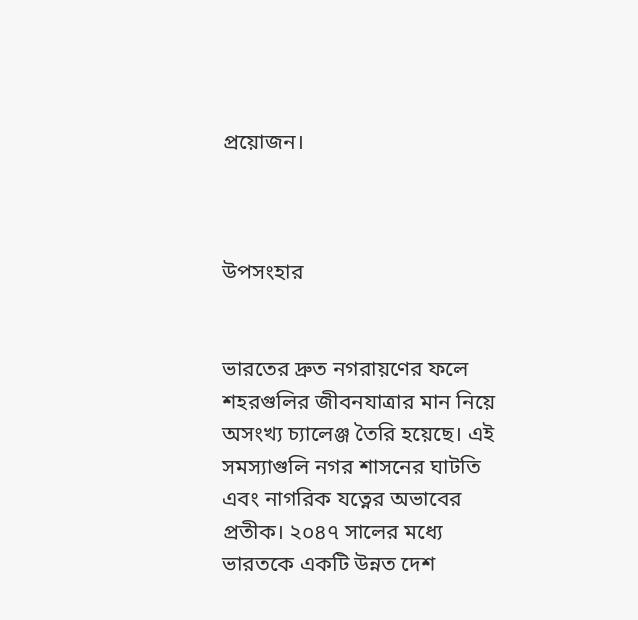প্রয়োজন।



উপসংহার


ভারতের দ্রুত নগরায়ণের ফলে শহরগুলির জীবনযাত্রার মান নিয়ে অসংখ্য চ্যালেঞ্জ তৈরি হয়েছে। এই সমস্যাগুলি নগর শাসনের ঘাটতি এবং নাগরিক যত্নের অভাবের প্রতীক। ২০৪৭ সালের মধ্যে ভারতকে একটি উন্নত ‌দেশ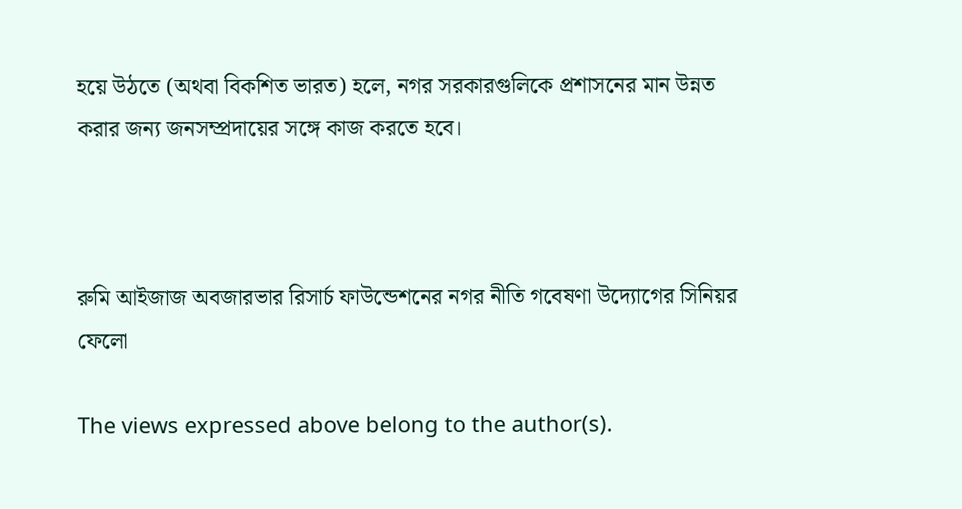হয়ে উঠতে (অথবা বিকশিত ভারত) হলে, নগর সরকারগুলিকে প্রশাসনের মান উন্নত করার জন্য জনসম্প্রদায়ের সঙ্গে কাজ করতে হবে।



রুমি আইজাজ অবজারভার রিসার্চ ফাউন্ডেশনের নগর নীতি গবেষণা উদ্যোগের সিনিয়র ফেলো

The views expressed above belong to the author(s).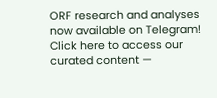ORF research and analyses now available on Telegram! Click here to access our curated content —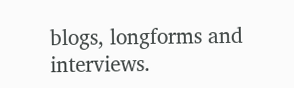blogs, longforms and interviews.